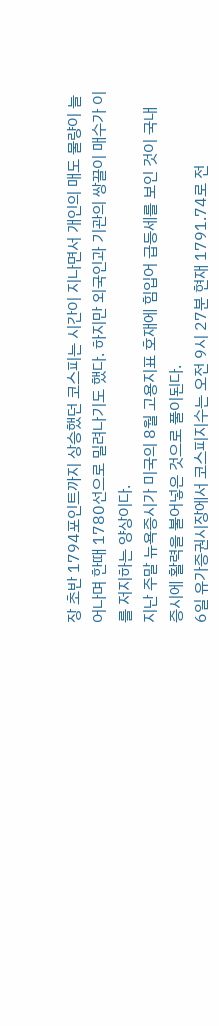장 초반 1794포인트까지 상승했던 코스피는 시간이 지나면서 개인의 매도 물량이 늘어나며 한때 1780선으로 밀려나기도 했다. 하지만 외국인과 기관의 쌍끌이 매수가 이를 저지하는 양상이다.
지난 주말 뉴욕증시가 미국의 8월 고용지표 호재에 힘입어 급등세를 보인 것이 국내 증시에 활력을 불어넣은 것으로 풀이된다.
6일 유가증권시장에서 코스피지수는 오전 9시 27분 현재 1791.74로 전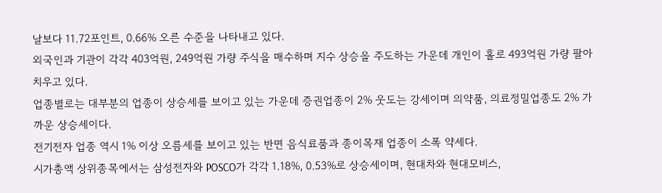날보다 11.72포인트, 0.66% 오른 수준을 나타내고 있다.
외국인과 기관이 각각 403억원, 249억원 가량 주식을 매수하며 지수 상승을 주도하는 가운데 개인이 홀로 493억원 가량 팔아치우고 있다.
업종별로는 대부분의 업종이 상승세를 보이고 있는 가운데 증권업종이 2% 웃도는 강세이며 의약품, 의료정밀업종도 2% 가까운 상승세이다.
전기전자 업종 역시 1% 이상 오름세를 보이고 있는 반면 음식료품과 종이목재 업종이 소폭 약세다.
시가총액 상위종목에서는 삼성전자와 POSCO가 각각 1.18%, 0.53%로 상승세이며, 현대차와 현대모비스,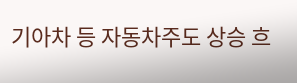기아차 등 자동차주도 상승 흐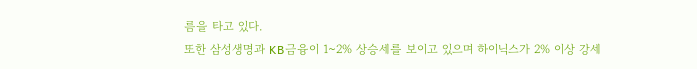름을 타고 있다.
또한 삼성생명과 KB금융이 1~2% 상승세를 보이고 있으며 하이닉스가 2% 이상 강세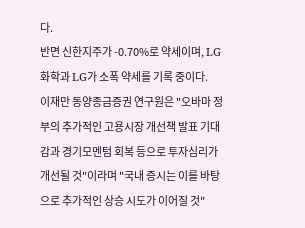다.
반면 신한지주가 -0.70%로 약세이며, LG화학과 LG가 소폭 약세를 기록 중이다.
이재만 동양종금증권 연구원은 "오바마 정부의 추가적인 고용시장 개선책 발표 기대감과 경기모멘텀 회복 등으로 투자심리가 개선될 것"이라며 "국내 증시는 이를 바탕으로 추가적인 상승 시도가 이어질 것"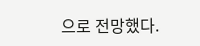으로 전망했다.